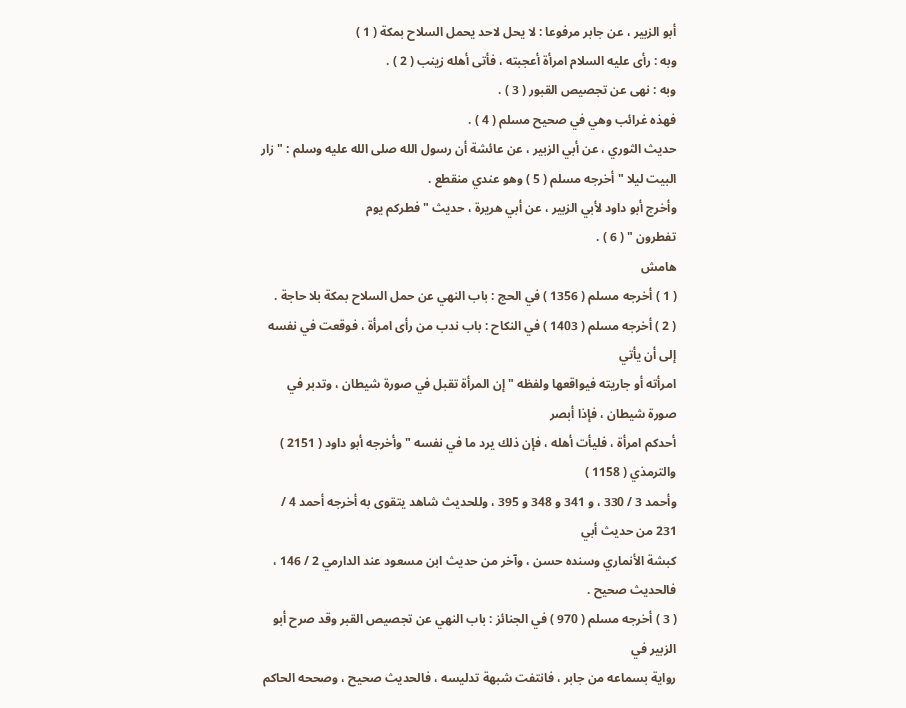أبو الزبير ، عن جابر مرفوعا : لا يحل لاحد يحمل السلاح بمكة ( 1 )
وبه : رأى عليه السلام امرأة أعجبته ، فأتى أهله زينب ( 2 ) .
وبه : نهى عن تجصيص القبور ( 3 ) .
فهذه غرائب وهي في صحيح مسلم ( 4 ) .
حديث الثوري ، عن أبي الزبير ، عن عائشة أن رسول الله صلى الله عليه وسلم : " زار
البيت ليلا " أخرجه مسلم ( 5 ) وهو عندي منقطع .
وأخرج أبو داود لأبي الزبير ، عن أبي هريرة ، حديث " فطركم يوم
تفطرون " ( 6 ) .
هامش
( 1 ) أخرجه مسلم ( 1356 ) في الحج : باب النهي عن حمل السلاح بمكة بلا حاجة .
( 2 ) أخرجه مسلم ( 1403 ) في النكاح : باب ندب من رأى امرأة ، فوقعت في نفسه إلى أن يأتي
امرأته أو جاريته فيواقعها ولفظه " إن المرأة تقبل في صورة شيطان ، وتدبر في صورة شيطان ، فإذا أبصر
أحدكم امرأة ، فليأت أهله ، فإن ذلك يرد ما في نفسه " وأخرجه أبو داود ( 2151 ) والترمذي ( 1158 )
وأحمد 3 / 330 ، و 341 و 348 و 395 ، وللحديث شاهد يتقوى به أخرجه أحمد 4 / 231 من حديث أبي
كبشة الأنماري وسنده حسن ، وآخر من حديث ابن مسعود عند الدارمي 2 / 146 ، فالحديث صحيح .
( 3 ) أخرجه مسلم ( 970 ) في الجنائز : باب النهي عن تجصيص القبر وقد صرح أبو الزبير في
رواية بسماعه من جابر ، فانتفت شبهة تدليسه ، فالحديث صحيح ، وصححه الحاكم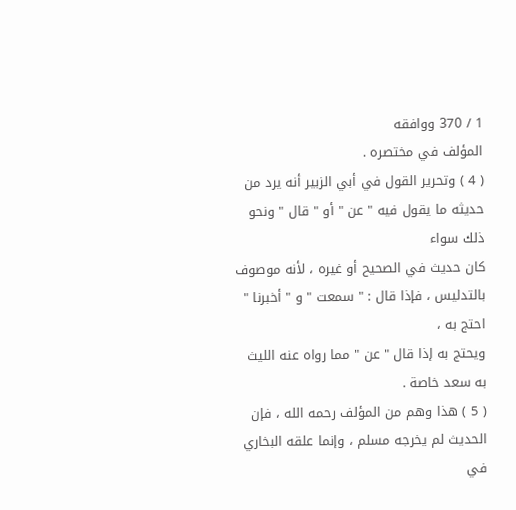1 / 370 ووافقه
المؤلف في مختصره .
( 4 ) وتحرير القول في أبي الزبير أنه يرد من حديثه ما يقول فيه " عن " أو " قال " ونحو ذلك سواء
كان حديث في الصحيح أو غيره ، لأنه موصوف بالتدليس ، فإذا قال : " سمعت " و " أخبرنا " احتج به ،
ويحتج به إذا قال " عن " مما رواه عنه الليث به سعد خاصة .
( 5 ) هذا وهم من المؤلف رحمه الله ، فإن الحديث لم يخرجه مسلم ، وإنما علقه البخاري في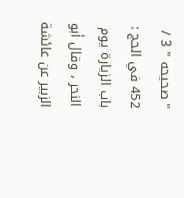" صحيحه " 3 / 452 في الحج : باب الزيارة يوم النحر ، وقال أبو الزبير عن عائشة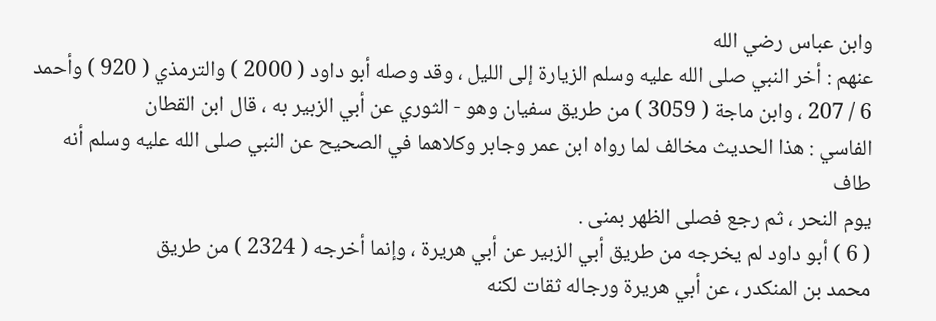وابن عباس رضي الله
عنهم : أخر النبي صلى الله عليه وسلم الزيارة إلى الليل ، وقد وصله أبو داود ( 2000 ) والترمذي ( 920 ) وأحمد
6 / 207 ، وابن ماجة ( 3059 ) من طريق سفيان وهو - الثوري عن أبي الزبير به ، قال ابن القطان
الفاسي : هذا الحديث مخالف لما رواه ابن عمر وجابر وكلاهما في الصحيح عن النبي صلى الله عليه وسلم أنه طاف
يوم النحر ، ثم رجع فصلى الظهر بمنى .
( 6 ) أبو داود لم يخرجه من طريق أبي الزبير عن أبي هريرة ، وإنما أخرجه ( 2324 ) من طريق
محمد بن المنكدر ، عن أبي هريرة ورجاله ثقات لكنه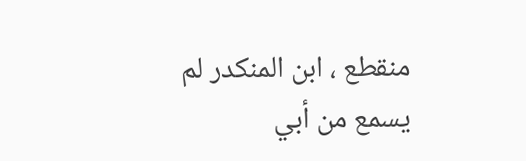منقطع ، ابن المنكدر لم يسمع من أبي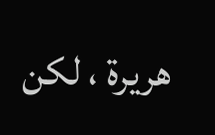هريرة ، لكن